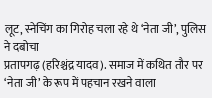लूट, स्नेचिंग का गिरोह चला रहे थे ‘नेता जी’, पुलिस ने दबोचा
प्रतापगढ़ (हरिश्चंद्र यादव). समाज में कथित तौर पर ‘नेता जी’ के रूप में पहचान रखने वाला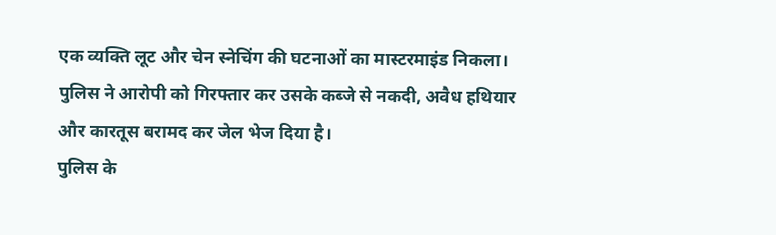एक व्यक्ति लूट और चेन स्नेचिंग की घटनाओं का मास्टरमाइंड निकला। पुलिस ने आरोपी को गिरफ्तार कर उसके कब्जे से नकदी, अवैध हथियार और कारतूस बरामद कर जेल भेज दिया है।
पुलिस के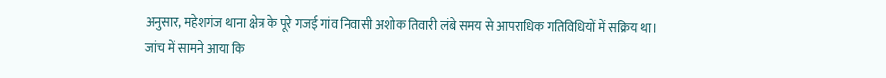अनुसार, महेशगंज थाना क्षेत्र के पूरे गजई गांव निवासी अशोक तिवारी लंबे समय से आपराधिक गतिविधियों में सक्रिय था। जांच में सामने आया कि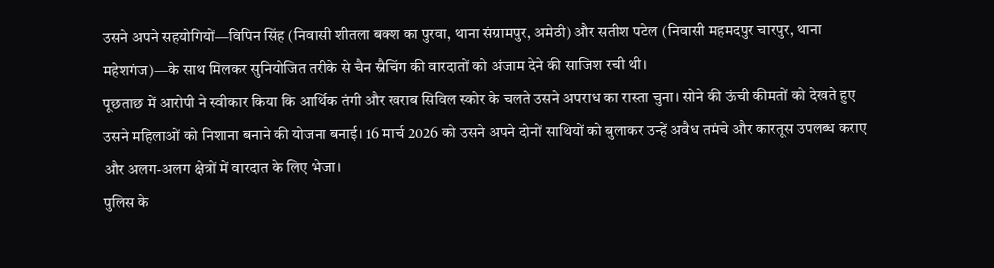उसने अपने सहयोगियों—विपिन सिंह (निवासी शीतला बक्श का पुरवा, थाना संग्रामपुर, अमेठी) और सतीश पटेल (निवासी महमदपुर चारपुर, थाना महेशगंज)—के साथ मिलकर सुनियोजित तरीके से चैन स्नैचिंग की वारदातों को अंजाम देने की साजिश रची थी।
पूछताछ में आरोपी ने स्वीकार किया कि आर्थिक तंगी और खराब सिविल स्कोर के चलते उसने अपराध का रास्ता चुना। सोने की ऊंची कीमतों को देखते हुए उसने महिलाओं को निशाना बनाने की योजना बनाई। 16 मार्च 2026 को उसने अपने दोनों साथियों को बुलाकर उन्हें अवैध तमंचे और कारतूस उपलब्ध कराए और अलग-अलग क्षेत्रों में वारदात के लिए भेजा।
पुलिस के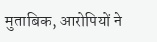मुताबिक, आरोपियों ने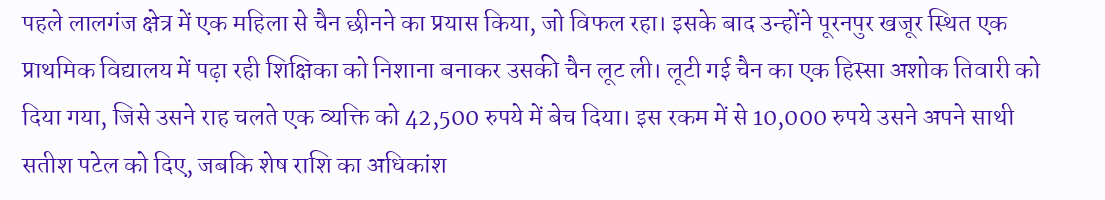पहले लालगंज क्षेत्र में एक महिला से चैन छीनने का प्रयास किया, जो विफल रहा। इसके बाद उन्होंने पूरनपुर खजूर स्थित एक प्राथमिक विद्यालय में पढ़ा रही शिक्षिका को निशाना बनाकर उसकी चैन लूट ली। लूटी गई चैन का एक हिस्सा अशोक तिवारी को दिया गया, जिसे उसने राह चलते एक व्यक्ति को 42,500 रुपये में बेच दिया। इस रकम में से 10,000 रुपये उसने अपने साथी सतीश पटेल को दिए, जबकि शेष राशि का अधिकांश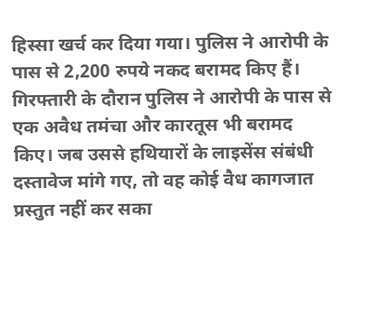हिस्सा खर्च कर दिया गया। पुलिस ने आरोपी के पास से 2,200 रुपये नकद बरामद किए हैं।
गिरफ्तारी के दौरान पुलिस ने आरोपी के पास से एक अवैध तमंचा और कारतूस भी बरामद किए। जब उससे हथियारों के लाइसेंस संबंधी दस्तावेज मांगे गए, तो वह कोई वैध कागजात प्रस्तुत नहीं कर सका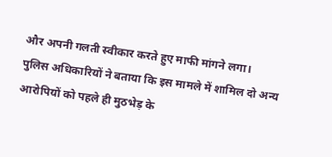और अपनी गलती स्वीकार करते हुए माफी मांगने लगा।
पुलिस अधिकारियों ने बताया कि इस मामले में शामिल दो अन्य आरोपियों को पहले ही मुठभेड़ के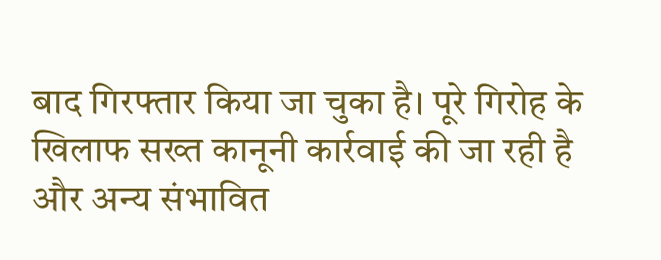बाद गिरफ्तार किया जा चुका है। पूरे गिरोह के खिलाफ सख्त कानूनी कार्रवाई की जा रही है और अन्य संभावित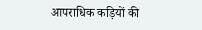आपराधिक कड़ियों की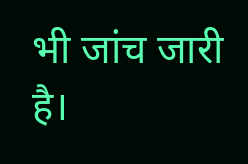भी जांच जारी है।